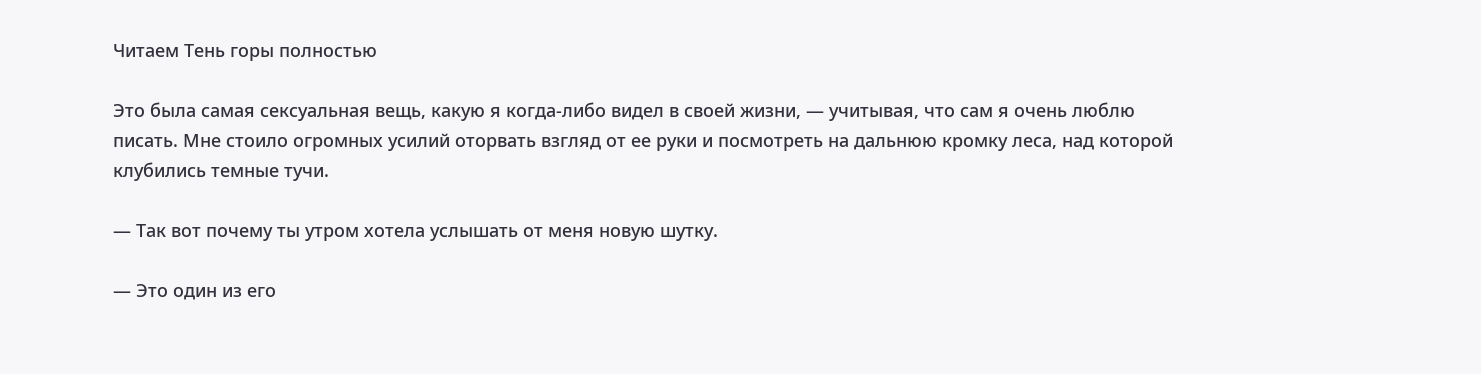Читаем Тень горы полностью

Это была самая сексуальная вещь, какую я когда-либо видел в своей жизни, — учитывая, что сам я очень люблю писать. Мне стоило огромных усилий оторвать взгляд от ее руки и посмотреть на дальнюю кромку леса, над которой клубились темные тучи.

— Так вот почему ты утром хотела услышать от меня новую шутку.

— Это один из его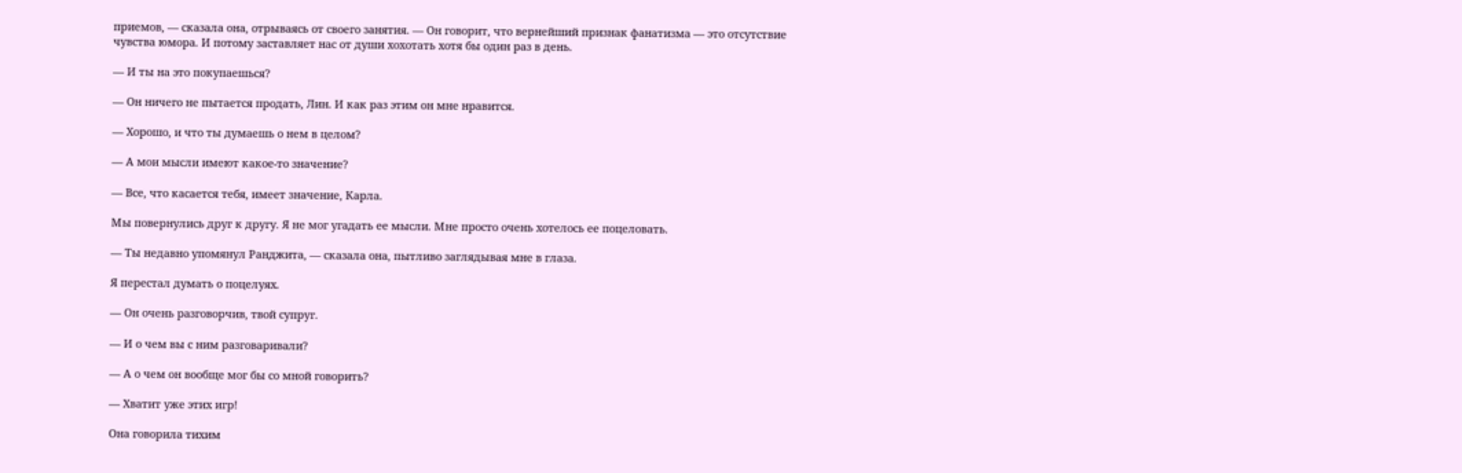приемов, — сказала она, отрываясь от своего занятия. — Он говорит, что вернейший признак фанатизма — это отсутствие чувства юмора. И потому заставляет нас от души хохотать хотя бы один раз в день.

— И ты на это покупаешься?

— Он ничего не пытается продать, Лин. И как раз этим он мне нравится.

— Хорошо, и что ты думаешь о нем в целом?

— А мои мысли имеют какое-то значение?

— Все, что касается тебя, имеет значение, Карла.

Мы повернулись друг к другу. Я не мог угадать ее мысли. Мне просто очень хотелось ее поцеловать.

— Ты недавно упомянул Ранджита, — сказала она, пытливо заглядывая мне в глаза.

Я перестал думать о поцелуях.

— Он очень разговорчив, твой супруг.

— И о чем вы с ним разговаривали?

— А о чем он вообще мог бы со мной говорить?

— Хватит уже этих игр!

Она говорила тихим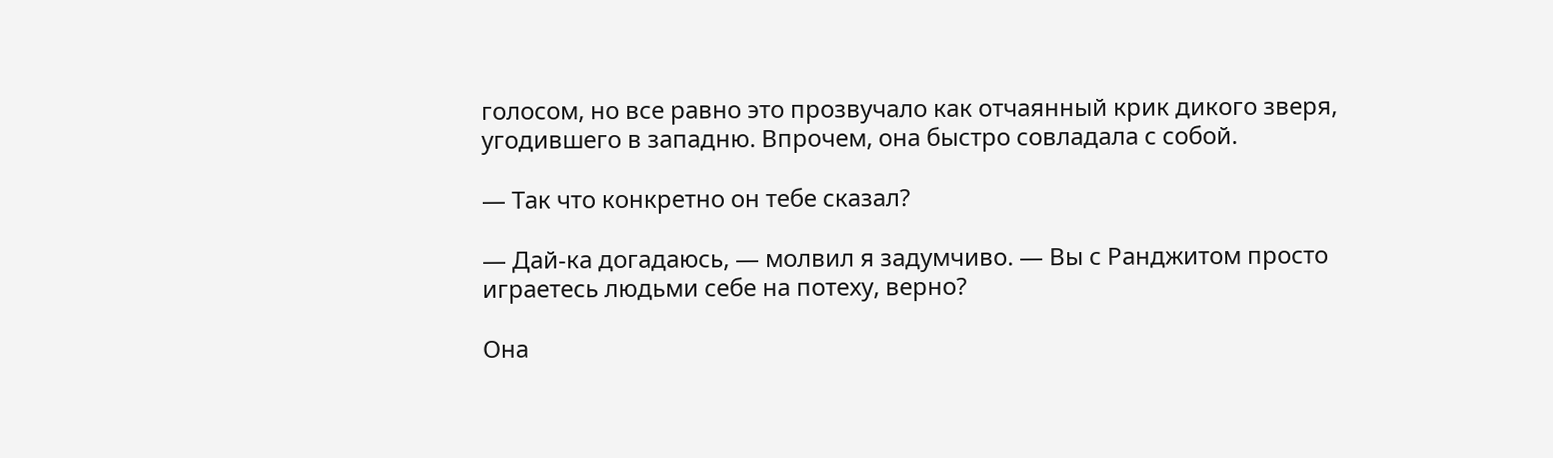голосом, но все равно это прозвучало как отчаянный крик дикого зверя, угодившего в западню. Впрочем, она быстро совладала с собой.

— Так что конкретно он тебе сказал?

— Дай-ка догадаюсь, — молвил я задумчиво. — Вы с Ранджитом просто играетесь людьми себе на потеху, верно?

Она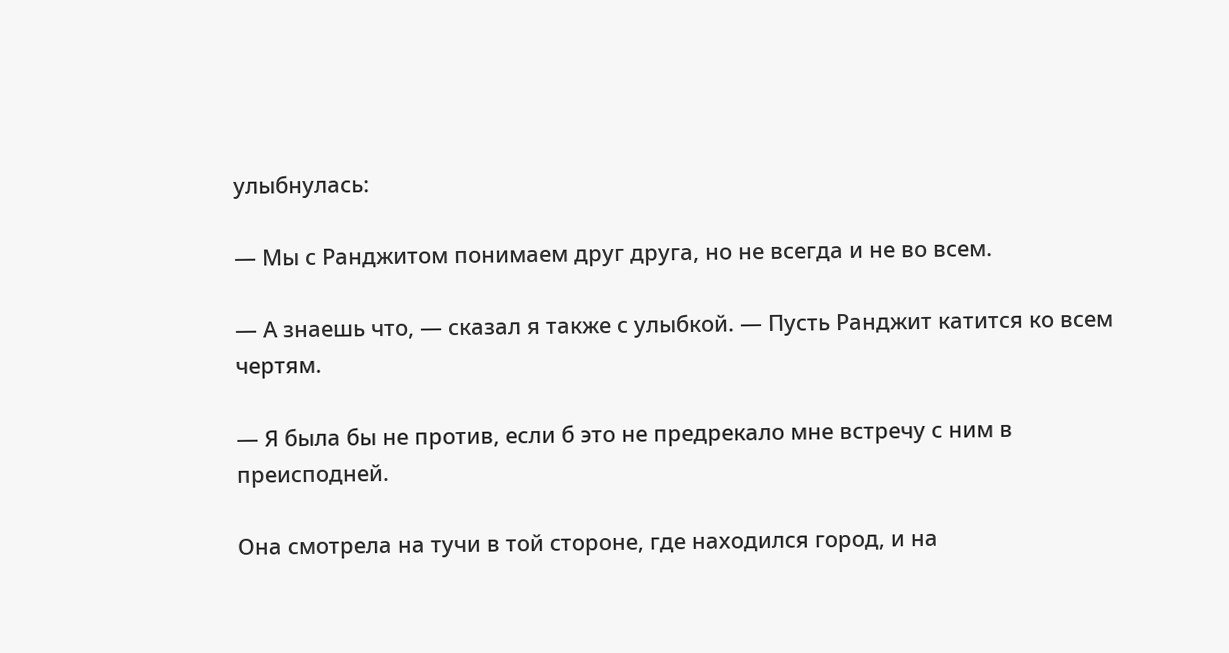улыбнулась:

— Мы с Ранджитом понимаем друг друга, но не всегда и не во всем.

— А знаешь что, — сказал я также с улыбкой. — Пусть Ранджит катится ко всем чертям.

— Я была бы не против, если б это не предрекало мне встречу с ним в преисподней.

Она смотрела на тучи в той стороне, где находился город, и на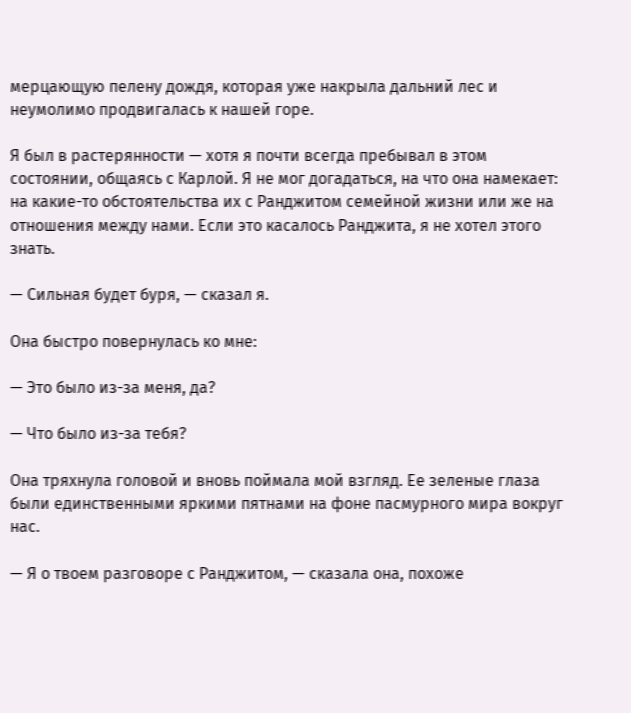мерцающую пелену дождя, которая уже накрыла дальний лес и неумолимо продвигалась к нашей горе.

Я был в растерянности — хотя я почти всегда пребывал в этом состоянии, общаясь с Карлой. Я не мог догадаться, на что она намекает: на какие-то обстоятельства их с Ранджитом семейной жизни или же на отношения между нами. Если это касалось Ранджита, я не хотел этого знать.

— Сильная будет буря, — сказал я.

Она быстро повернулась ко мне:

— Это было из-за меня, да?

— Что было из-за тебя?

Она тряхнула головой и вновь поймала мой взгляд. Ее зеленые глаза были единственными яркими пятнами на фоне пасмурного мира вокруг нас.

— Я о твоем разговоре с Ранджитом, — сказала она, похоже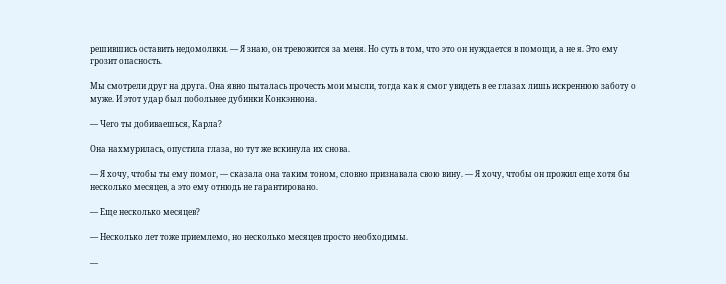решившись оставить недомолвки. — Я знаю, он тревожится за меня. Но суть в том, что это он нуждается в помощи, а не я. Это ему грозит опасность.

Мы смотрели друг на друга. Она явно пыталась прочесть мои мысли, тогда как я смог увидеть в ее глазах лишь искреннюю заботу о муже. И этот удар был побольнее дубинки Конкэннона.

— Чего ты добиваешься, Карла?

Она нахмурилась, опустила глаза, но тут же вскинула их снова.

— Я хочу, чтобы ты ему помог, — сказала она таким тоном, словно признавала свою вину. — Я хочу, чтобы он прожил еще хотя бы несколько месяцев, а это ему отнюдь не гарантировано.

— Еще несколько месяцев?

— Несколько лет тоже приемлемо, но несколько месяцев просто необходимы.

—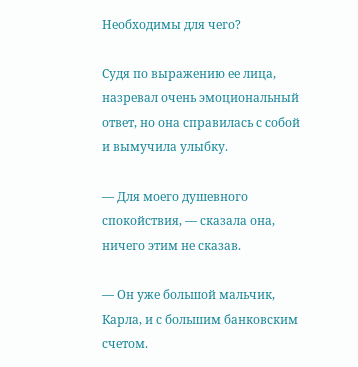Необходимы для чего?

Судя по выражению ее лица, назревал очень эмоциональный ответ, но она справилась с собой и вымучила улыбку.

— Для моего душевного спокойствия, — сказала она, ничего этим не сказав.

— Он уже большой мальчик, Карла, и с большим банковским счетом.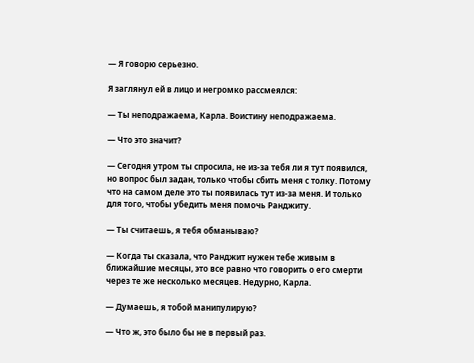— Я говорю серьезно.

Я заглянул ей в лицо и негромко рассмеялся:

— Ты неподражаема, Карла. Воистину неподражаема.

— Что это значит?

— Сегодня утром ты спросила, не из-за тебя ли я тут появился, но вопрос был задан, только чтобы сбить меня с толку. Потому что на самом деле это ты появилась тут из-за меня. И только для того, чтобы убедить меня помочь Ранджиту.

— Ты считаешь, я тебя обманываю?

— Когда ты сказала, что Ранджит нужен тебе живым в ближайшие месяцы, это все равно что говорить о его смерти через те же несколько месяцев. Недурно, Карла.

— Думаешь, я тобой манипулирую?

— Что ж, это было бы не в первый раз.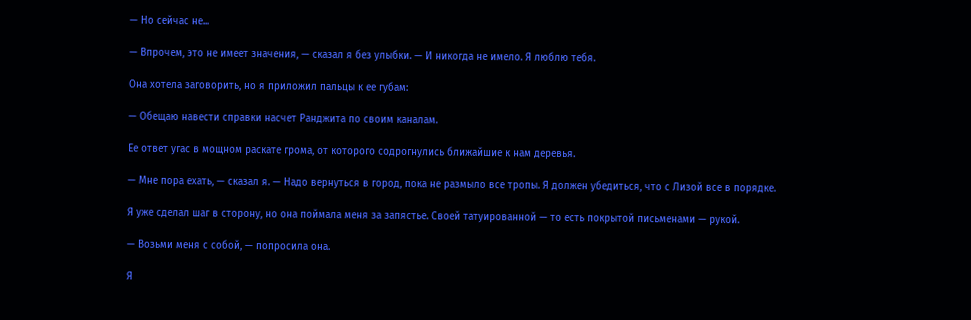— Но сейчас не...

— Впрочем, это не имеет значения, — сказал я без улыбки. — И никогда не имело. Я люблю тебя.

Она хотела заговорить, но я приложил пальцы к ее губам:

— Обещаю навести справки насчет Ранджита по своим каналам.

Ее ответ угас в мощном раскате грома, от которого содрогнулись ближайшие к нам деревья.

— Мне пора ехать, — сказал я. — Надо вернуться в город, пока не размыло все тропы. Я должен убедиться, что с Лизой все в порядке.

Я уже сделал шаг в сторону, но она поймала меня за запястье. Своей татуированной — то есть покрытой письменами — рукой.

— Возьми меня с собой, — попросила она.

Я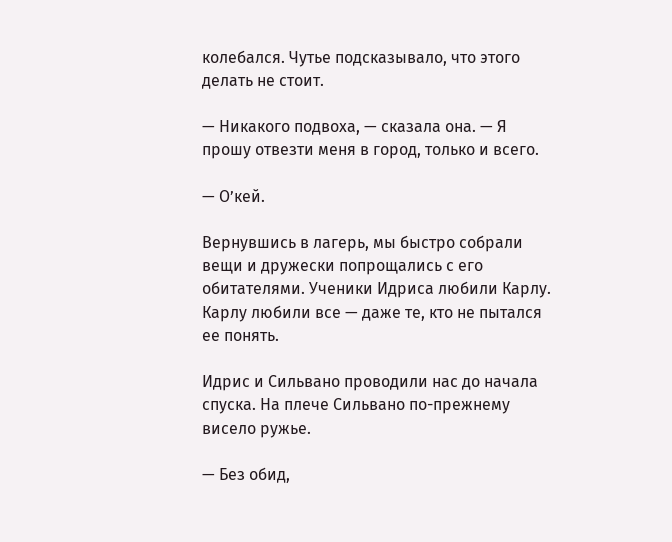колебался. Чутье подсказывало, что этого делать не стоит.

— Никакого подвоха, — сказала она. — Я прошу отвезти меня в город, только и всего.

— О’кей.

Вернувшись в лагерь, мы быстро собрали вещи и дружески попрощались с его обитателями. Ученики Идриса любили Карлу. Карлу любили все — даже те, кто не пытался ее понять.

Идрис и Сильвано проводили нас до начала спуска. На плече Сильвано по-прежнему висело ружье.

— Без обид,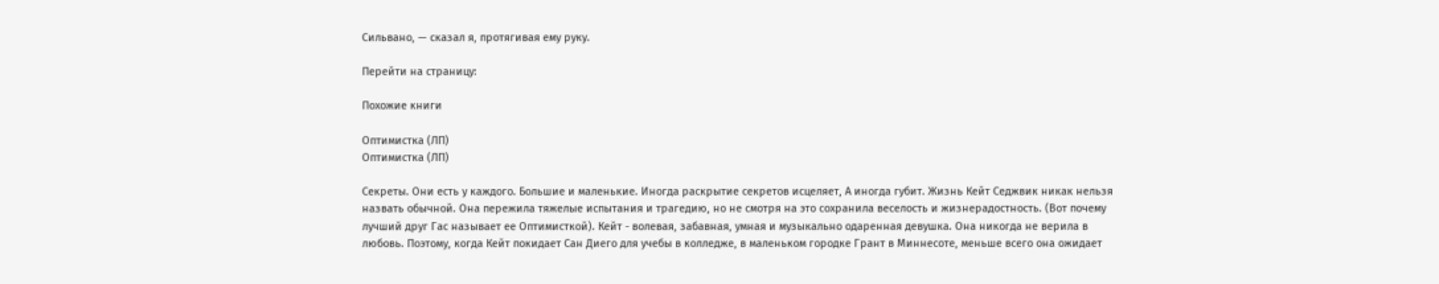Сильвано, — сказал я, протягивая ему руку.

Перейти на страницу:

Похожие книги

Оптимистка (ЛП)
Оптимистка (ЛП)

Секреты. Они есть у каждого. Большие и маленькие. Иногда раскрытие секретов исцеляет, А иногда губит. Жизнь Кейт Седжвик никак нельзя назвать обычной. Она пережила тяжелые испытания и трагедию, но не смотря на это сохранила веселость и жизнерадостность. (Вот почему лучший друг Гас называет ее Оптимисткой). Кейт - волевая, забавная, умная и музыкально одаренная девушка. Она никогда не верила в любовь. Поэтому, когда Кейт покидает Сан Диего для учебы в колледже, в маленьком городке Грант в Миннесоте, меньше всего она ожидает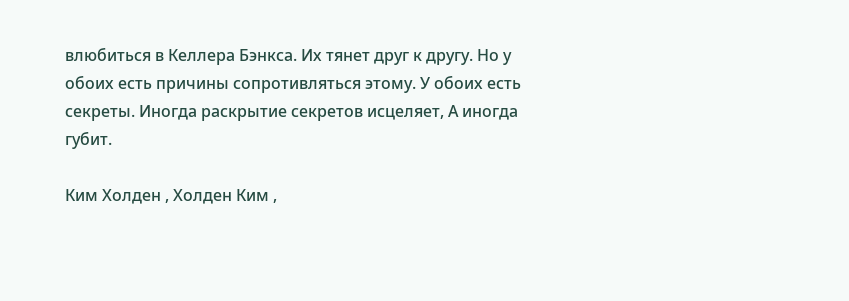влюбиться в Келлера Бэнкса. Их тянет друг к другу. Но у обоих есть причины сопротивляться этому. У обоих есть секреты. Иногда раскрытие секретов исцеляет, А иногда губит.

Ким Холден , Холден Ким ,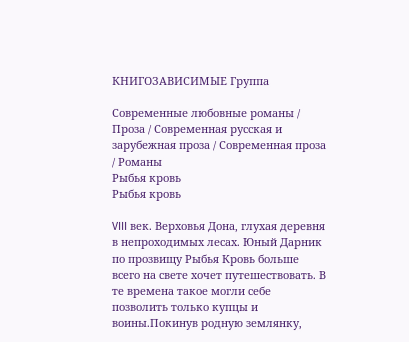КНИГОЗАВИСИМЫЕ Группа

Современные любовные романы / Проза / Современная русская и зарубежная проза / Современная проза / Романы
Рыбья кровь
Рыбья кровь

VIII век. Верховья Дона, глухая деревня в непроходимых лесах. Юный Дарник по прозвищу Рыбья Кровь больше всего на свете хочет путешествовать. В те времена такое могли себе позволить только купцы и воины.Покинув родную землянку,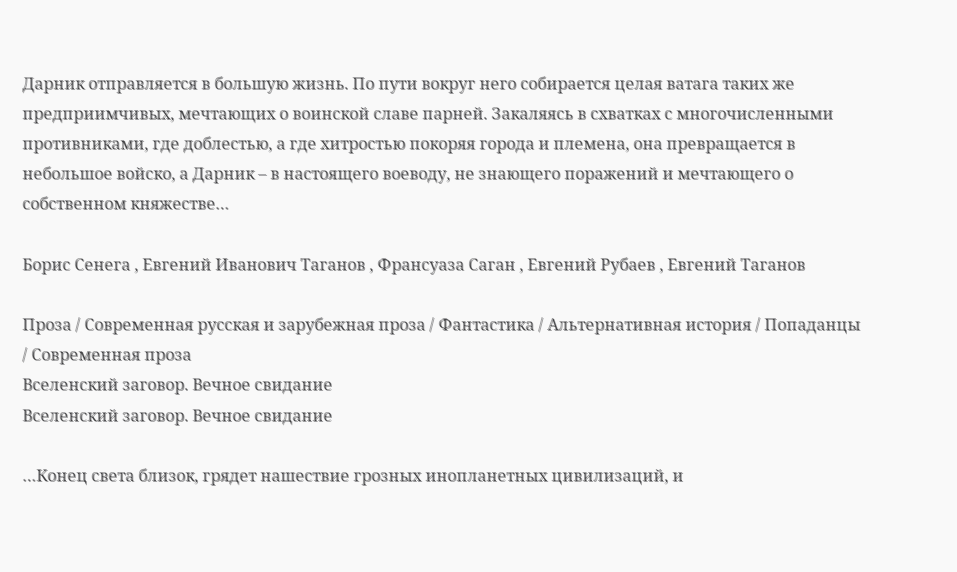Дарник отправляется в большую жизнь. По пути вокруг него собирается целая ватага таких же предприимчивых, мечтающих о воинской славе парней. Закаляясь в схватках с многочисленными противниками, где доблестью, а где хитростью покоряя города и племена, она превращается в небольшое войско, а Дарник – в настоящего воеводу, не знающего поражений и мечтающего о собственном княжестве…

Борис Сенега , Евгений Иванович Таганов , Франсуаза Саган , Евгений Рубаев , Евгений Таганов

Проза / Современная русская и зарубежная проза / Фантастика / Альтернативная история / Попаданцы / Современная проза
Вселенский заговор. Вечное свидание
Вселенский заговор. Вечное свидание

…Конец света близок, грядет нашествие грозных инопланетных цивилизаций, и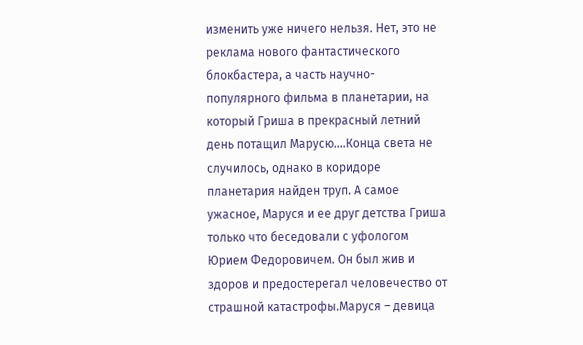изменить уже ничего нельзя. Нет, это не реклама нового фантастического блокбастера, а часть научно-популярного фильма в планетарии, на который Гриша в прекрасный летний день потащил Марусю.…Конца света не случилось, однако в коридоре планетария найден труп. А самое ужасное, Маруся и ее друг детства Гриша только что беседовали с уфологом Юрием Федоровичем. Он был жив и здоров и предостерегал человечество от страшной катастрофы.Маруся – девица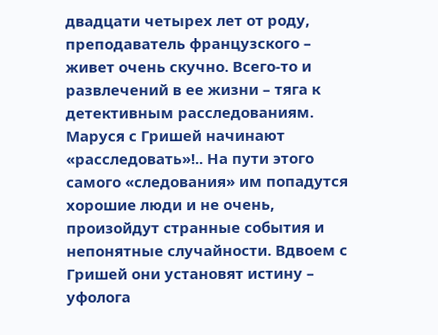двадцати четырех лет от роду, преподаватель французского – живет очень скучно. Всего-то и развлечений в ее жизни – тяга к детективным расследованиям. Маруся с Гришей начинают «расследовать»!.. На пути этого самого «следования» им попадутся хорошие люди и не очень, произойдут странные события и непонятные случайности. Вдвоем с Гришей они установят истину – уфолога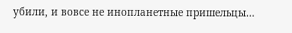убили, и вовсе не инопланетные пришельцы…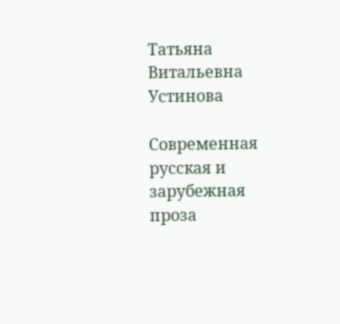Татьяна Витальевна Устинова

Современная русская и зарубежная проза